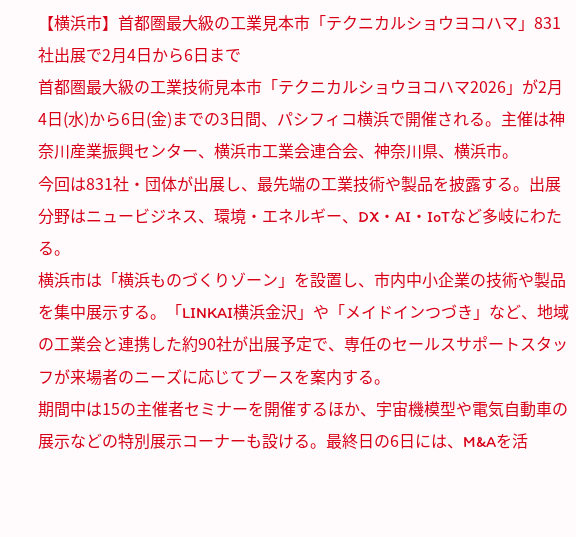【横浜市】首都圏最大級の工業見本市「テクニカルショウヨコハマ」831社出展で2月4日から6日まで
首都圏最大級の工業技術見本市「テクニカルショウヨコハマ2026」が2月4日(水)から6日(金)までの3日間、パシフィコ横浜で開催される。主催は神奈川産業振興センター、横浜市工業会連合会、神奈川県、横浜市。
今回は831社・団体が出展し、最先端の工業技術や製品を披露する。出展分野はニュービジネス、環境・エネルギー、DX・AI・IoTなど多岐にわたる。
横浜市は「横浜ものづくりゾーン」を設置し、市内中小企業の技術や製品を集中展示する。「LINKAI横浜金沢」や「メイドインつづき」など、地域の工業会と連携した約90社が出展予定で、専任のセールスサポートスタッフが来場者のニーズに応じてブースを案内する。
期間中は15の主催者セミナーを開催するほか、宇宙機模型や電気自動車の展示などの特別展示コーナーも設ける。最終日の6日には、M&Aを活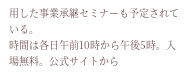用した事業承継セミナーも予定されている。
時間は各日午前10時から午後5時。入場無料。公式サイトから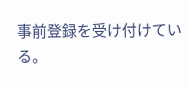事前登録を受け付けている。